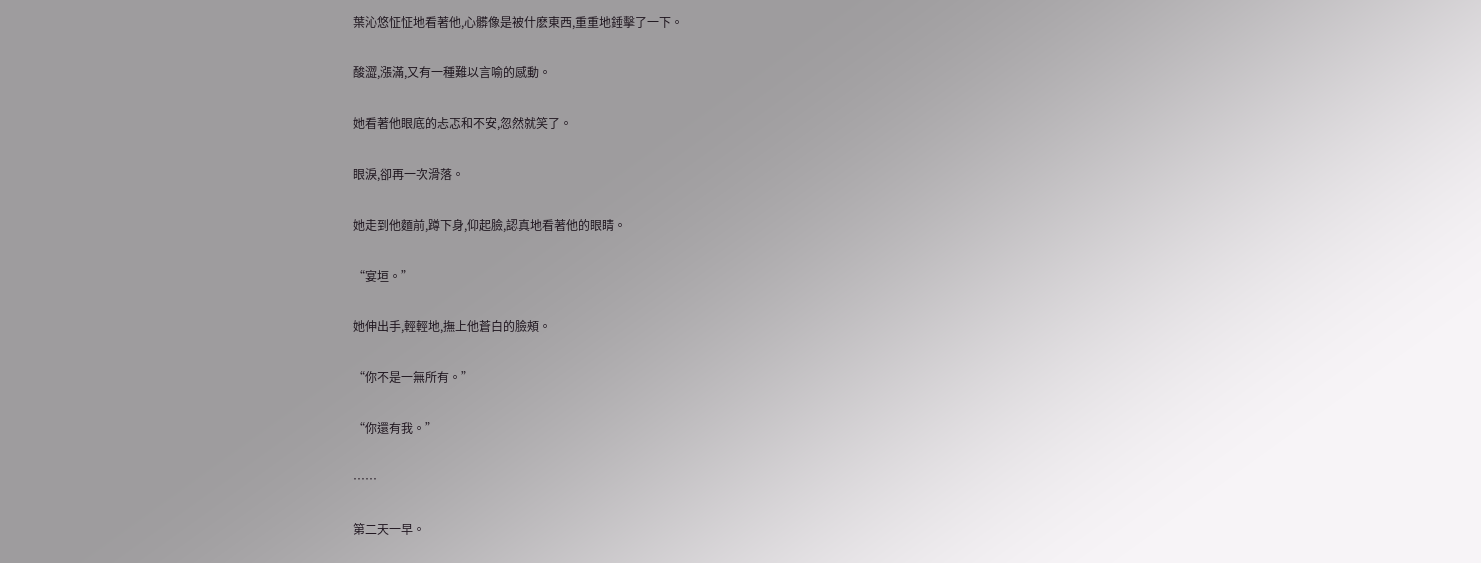葉沁悠怔怔地看著他,心髒像是被什麽東西,重重地錘擊了一下。

酸澀,漲滿,又有一種難以言喻的感動。

她看著他眼底的忐忑和不安,忽然就笑了。

眼淚,卻再一次滑落。

她走到他麵前,蹲下身,仰起臉,認真地看著他的眼睛。

“宴垣。”

她伸出手,輕輕地,撫上他蒼白的臉頰。

“你不是一無所有。”

“你還有我。”

……

第二天一早。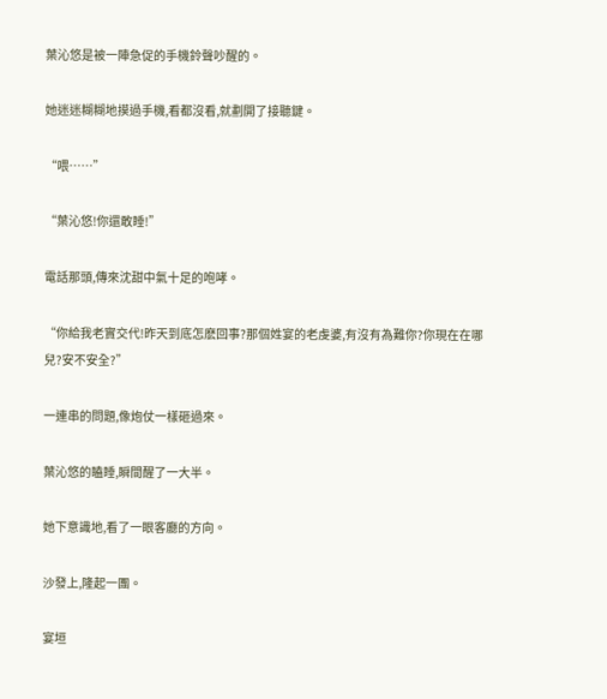葉沁悠是被一陣急促的手機鈴聲吵醒的。

她迷迷糊糊地摸過手機,看都沒看,就劃開了接聽鍵。

“喂……”

“葉沁悠!你還敢睡!”

電話那頭,傳來沈甜中氣十足的咆哮。

“你給我老實交代!昨天到底怎麽回事?那個姓宴的老虔婆,有沒有為難你?你現在在哪兒?安不安全?”

一連串的問題,像炮仗一樣砸過來。

葉沁悠的瞌睡,瞬間醒了一大半。

她下意識地,看了一眼客廳的方向。

沙發上,隆起一團。

宴垣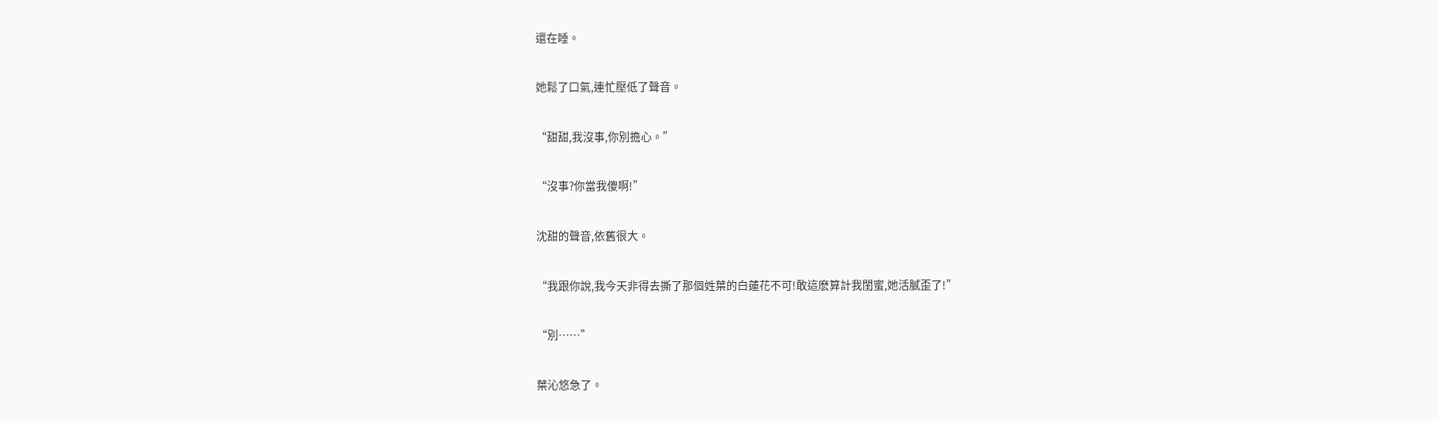還在睡。

她鬆了口氣,連忙壓低了聲音。

“甜甜,我沒事,你別擔心。”

“沒事?你當我傻啊!”

沈甜的聲音,依舊很大。

“我跟你說,我今天非得去撕了那個姓葉的白蓮花不可!敢這麽算計我閨蜜,她活膩歪了!”

“別……”

葉沁悠急了。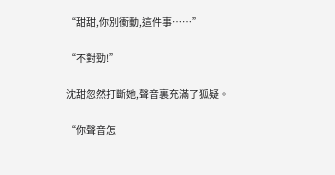“甜甜,你別衝動,這件事……”

“不對勁!”

沈甜忽然打斷她,聲音裏充滿了狐疑。

“你聲音怎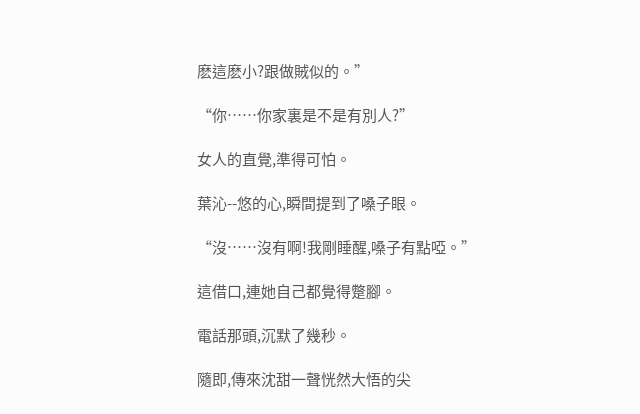麽這麽小?跟做賊似的。”

“你……你家裏是不是有別人?”

女人的直覺,準得可怕。

葉沁--悠的心,瞬間提到了嗓子眼。

“沒……沒有啊!我剛睡醒,嗓子有點啞。”

這借口,連她自己都覺得蹩腳。

電話那頭,沉默了幾秒。

隨即,傳來沈甜一聲恍然大悟的尖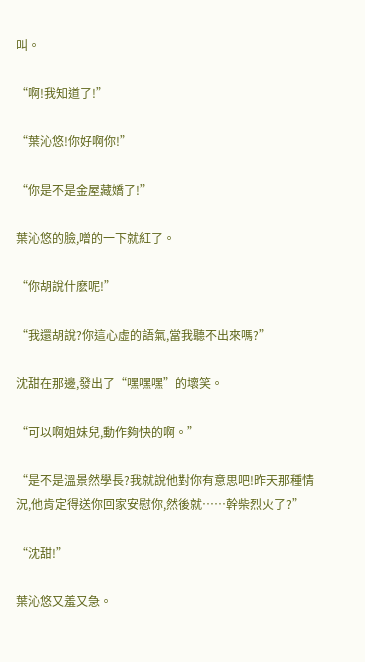叫。

“啊!我知道了!”

“葉沁悠!你好啊你!”

“你是不是金屋藏嬌了!”

葉沁悠的臉,噌的一下就紅了。

“你胡說什麽呢!”

“我還胡說?你這心虛的語氣,當我聽不出來嗎?”

沈甜在那邊,發出了“嘿嘿嘿”的壞笑。

“可以啊姐妹兒,動作夠快的啊。”

“是不是溫景然學長?我就說他對你有意思吧!昨天那種情況,他肯定得送你回家安慰你,然後就……幹柴烈火了?”

“沈甜!”

葉沁悠又羞又急。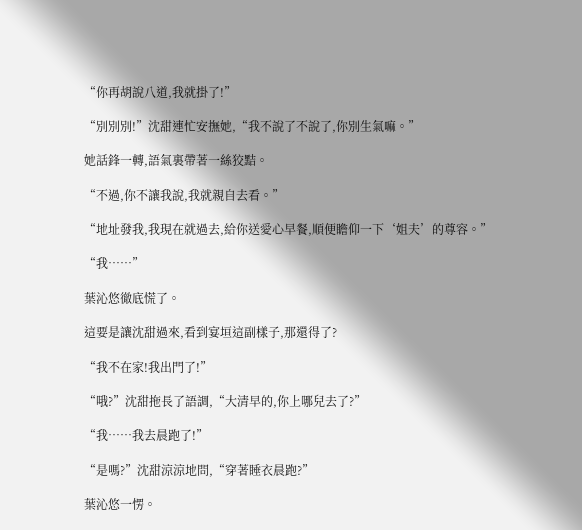“你再胡說八道,我就掛了!”

“別別別!”沈甜連忙安撫她,“我不說了不說了,你別生氣嘛。”

她話鋒一轉,語氣裏帶著一絲狡黠。

“不過,你不讓我說,我就親自去看。”

“地址發我,我現在就過去,給你送愛心早餐,順便瞻仰一下‘姐夫’的尊容。”

“我……”

葉沁悠徹底慌了。

這要是讓沈甜過來,看到宴垣這副樣子,那還得了?

“我不在家!我出門了!”

“哦?”沈甜拖長了語調,“大清早的,你上哪兒去了?”

“我……我去晨跑了!”

“是嗎?”沈甜涼涼地問,“穿著睡衣晨跑?”

葉沁悠一愣。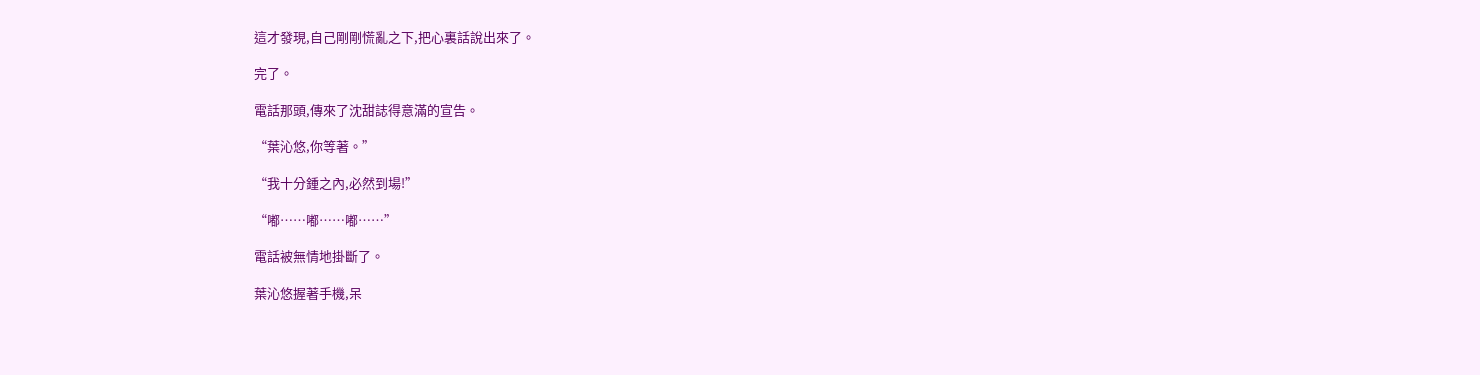這才發現,自己剛剛慌亂之下,把心裏話說出來了。

完了。

電話那頭,傳來了沈甜誌得意滿的宣告。

“葉沁悠,你等著。”

“我十分鍾之內,必然到場!”

“嘟……嘟……嘟……”

電話被無情地掛斷了。

葉沁悠握著手機,呆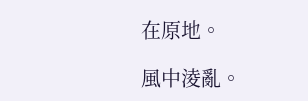在原地。

風中淩亂。